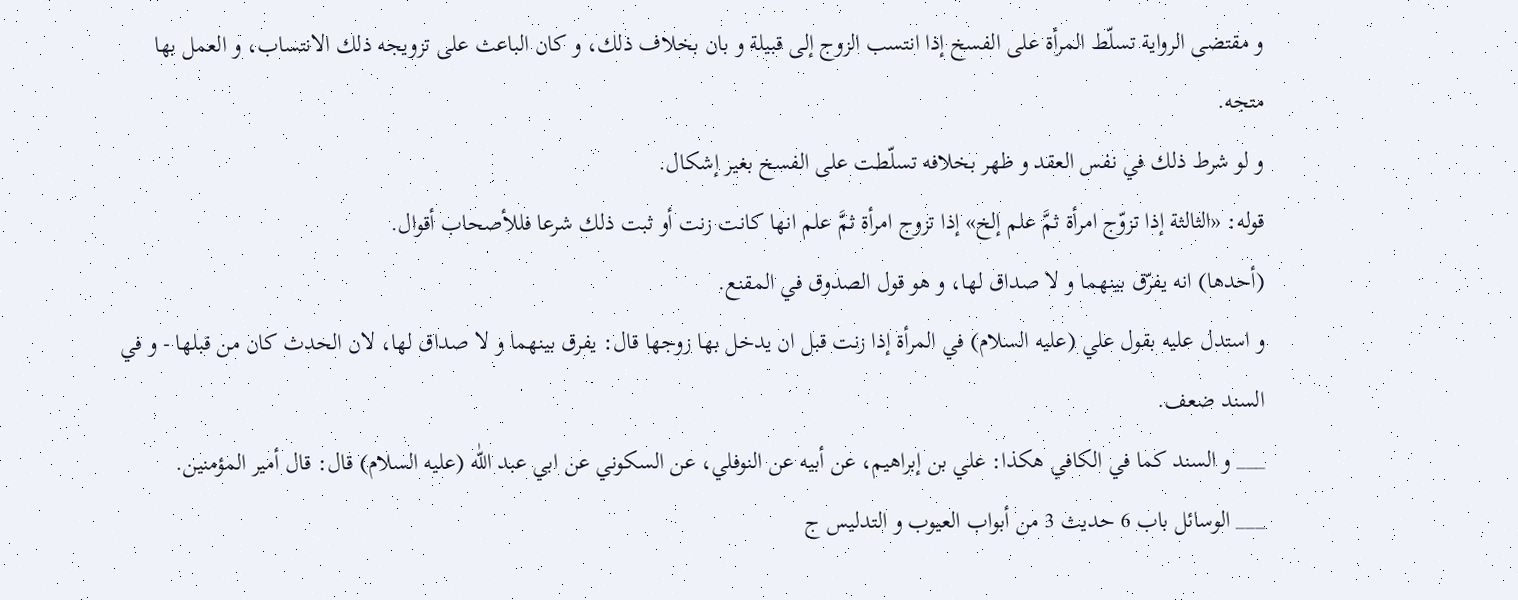و مقتضى الرواية تسلّط المرأة على الفسخ إذا انتسب الزوج إلى قبيلة و بان بخلاف ذلك، و كان الباعث على تزويجه ذلك الانتساب، و العمل بها متجه.
و لو شرط ذلك في نفس العقد و ظهر بخلافه تسلّطت على الفسخ بغير إشكال.
قوله: «الثالثة إذا تزوّج امرأة ثمَّ علم إلخ» إذا تزوج امرأة ثمَّ علم انها كانت زنت أو ثبت ذلك شرعا فللأصحاب أقوال.
(أحدها) انه يفرّق بينهما و لا صداق لها، و هو قول الصدوق في المقنع.
و استدل عليه بقول علي (عليه السلام) في المرأة إذا زنت قبل ان يدخل بها زوجها قال: يفرق بينهما و لا صداق لها، لان الحدث كان من قبلها - و في السند ضعف.
___ و السند كما في الكافي هكذا: علي بن إبراهيم، عن أبيه عن النوفلي، عن السكوني عن ابي عبد اللّٰه (عليه السلام) قال: قال أمير المؤمنين.
___ الوسائل باب 6 حديث 3 من أبواب العيوب و التدليس ج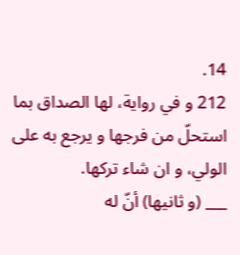14.
212 و في رواية، لها الصداق بما استحلّ من فرجها و يرجع به على الولي، و ان شاء تركها.
___ (و ثانيها) أنّ له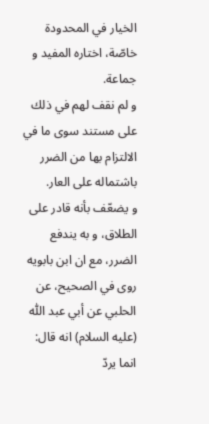الخيار في المحدودة خاصّة، اختاره المفيد و جماعة.
و لم نقف لهم في ذلك على مستند سوى ما في الالتزام بها من الضرر باشتماله على العار.
و يضعّف بأنه قادر على الطلاق، و به يندفع الضرر، مع ان ابن بابويه روى في الصحيح، عن الحلبي عن أبي عبد اللّٰه (عليه السلام) انه قال: انما يردّ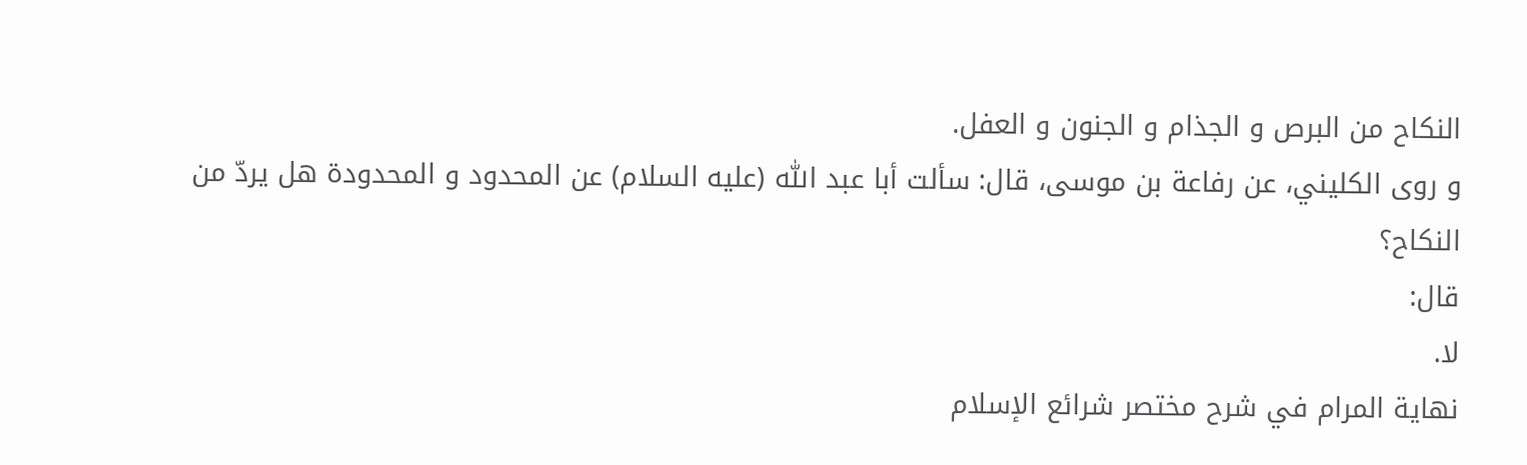النكاح من البرص و الجذام و الجنون و العفل.
و روى الكليني، عن رفاعة بن موسى، قال: سألت أبا عبد اللّٰه (عليه السلام) عن المحدود و المحدودة هل يردّ من النكاح؟
قال:
لا.
نهاية المرام في شرح مختصر شرائع الإسلام